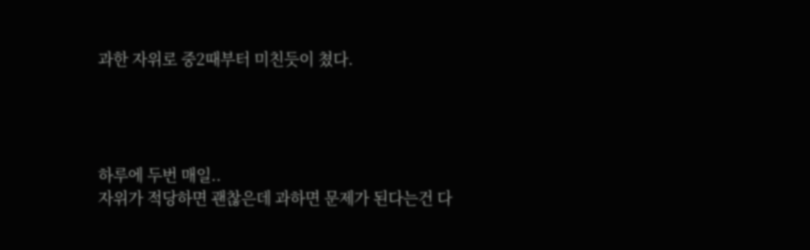과한 자위로 중2때부터 미친듯이 쳤다.




하루에 두번 매일..
자위가 적당하면 괜찮은데 과하면 문제가 된다는건 다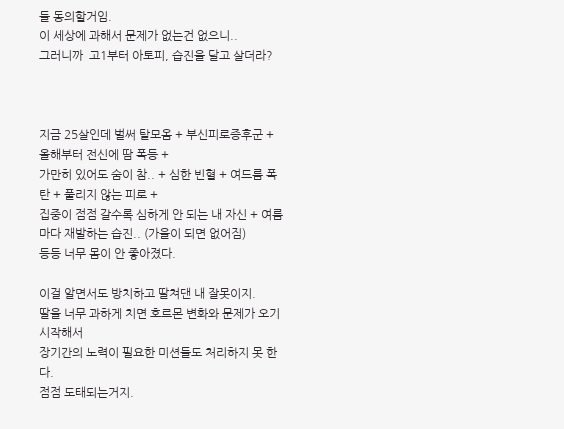들 동의할거임.
이 세상에 과해서 문제가 없는건 없으니..
그러니까  고1부터 아토피, 습진을 달고 살더라?



지금 25살인데 벌써 탈모옴 + 부신피로증후군 + 올해부터 전신에 땀 폭등 +
가만히 있어도 숨이 참.. + 심한 빈혈 + 여드름 폭탄 + 풀리지 않는 피로 +
집중이 점점 갈수록 심하게 안 되는 내 자신 + 여름마다 재발하는 습진.. (가을이 되면 없어짐)
등등 너무 몸이 안 좋아졌다.

이걸 알면서도 방치하고 딸쳐댄 내 잘못이지.
딸을 너무 과하게 치면 호르몬 변화와 문제가 오기 시작해서
장기간의 노력이 필요한 미션들도 처리하지 못 한다.
점점 도태되는거지.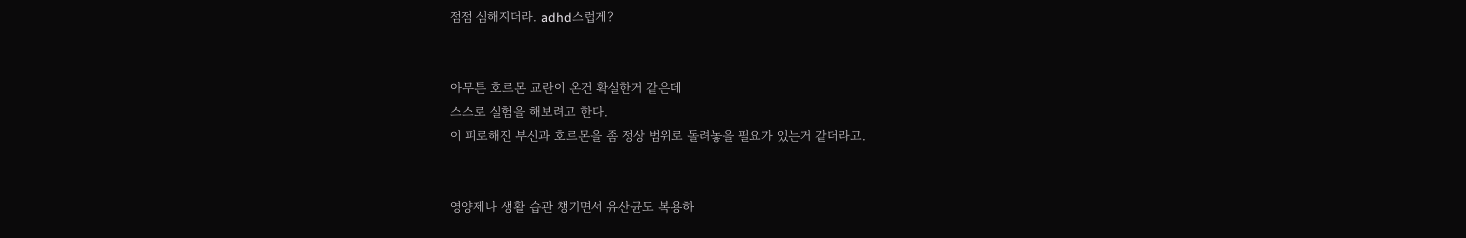점점 심해지더라. adhd스럽게?


아무튼 호르몬 교란이 온건 확실한거 같은데
스스로 실험을 해보려고 한다.
이 피로해진 부신과 호르몬을 좀 정상 범위로 돌려놓을 필요가 있는거 같더라고.


영양제나 생활 습관 챙기면서 유산균도 복용하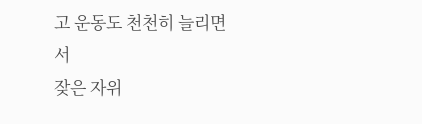고 운동도 천천히 늘리면서
잦은 자위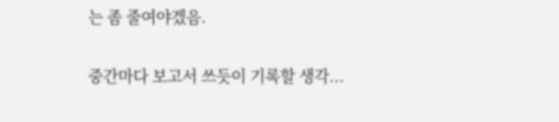는 좀 줄여야겠음.

중간마다 보고서 쓰듯이 기록할 생각...